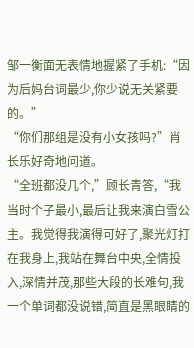邹一衡面无表情地握紧了手机:“因为后妈台词最少,你少说无关紧要的。”
“你们那组是没有小女孩吗?”肖长乐好奇地问道。
“全班都没几个,”顾长青答,“我当时个子最小,最后让我来演白雪公主。我觉得我演得可好了,聚光灯打在我身上,我站在舞台中央,全情投入,深情并茂,那些大段的长难句,我一个单词都没说错,简直是黑眼睛的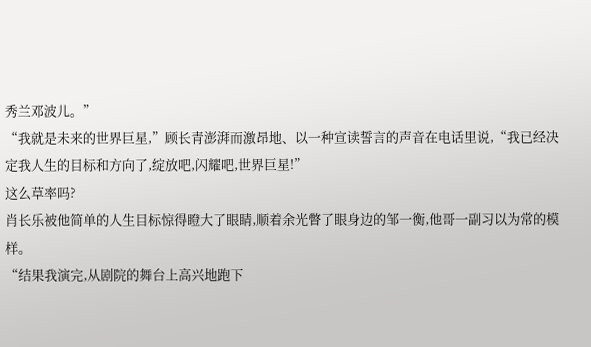秀兰邓波儿。”
“我就是未来的世界巨星,”顾长青澎湃而激昂地、以一种宣读誓言的声音在电话里说,“我已经决定我人生的目标和方向了,绽放吧,闪耀吧,世界巨星!”
这么草率吗?
肖长乐被他简单的人生目标惊得瞪大了眼睛,顺着余光瞥了眼身边的邹一衡,他哥一副习以为常的模样。
“结果我演完,从剧院的舞台上高兴地跑下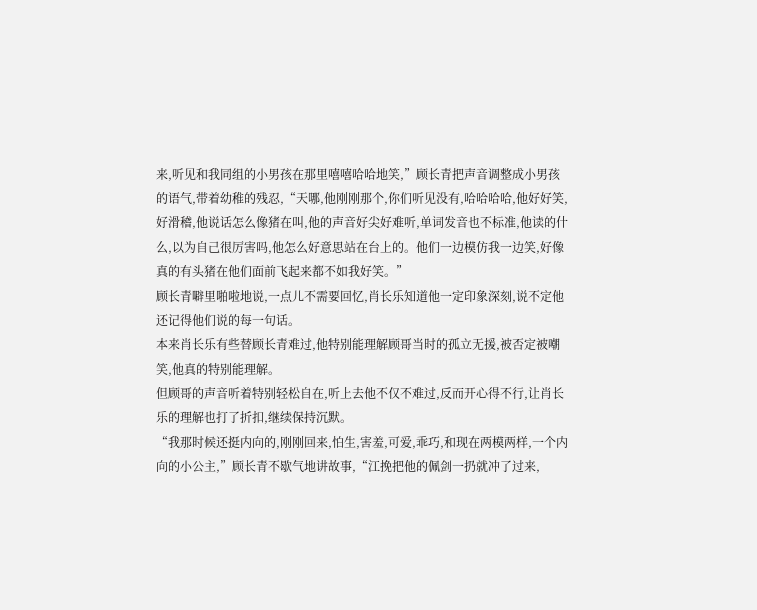来,听见和我同组的小男孩在那里嘻嘻哈哈地笑,”顾长青把声音调整成小男孩的语气,带着幼稚的残忍,“天哪,他刚刚那个,你们听见没有,哈哈哈哈,他好好笑,好滑稽,他说话怎么像猪在叫,他的声音好尖好难听,单词发音也不标准,他读的什么,以为自己很厉害吗,他怎么好意思站在台上的。他们一边模仿我一边笑,好像真的有头猪在他们面前飞起来都不如我好笑。”
顾长青噼里啪啦地说,一点儿不需要回忆,肖长乐知道他一定印象深刻,说不定他还记得他们说的每一句话。
本来肖长乐有些替顾长青难过,他特别能理解顾哥当时的孤立无援,被否定被嘲笑,他真的特别能理解。
但顾哥的声音听着特别轻松自在,听上去他不仅不难过,反而开心得不行,让肖长乐的理解也打了折扣,继续保持沉默。
“我那时候还挺内向的,刚刚回来,怕生,害羞,可爱,乖巧,和现在两模两样,一个内向的小公主,”顾长青不歇气地讲故事,“江挽把他的佩剑一扔就冲了过来,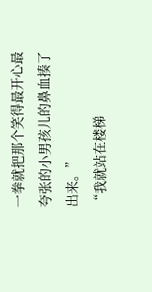一拳就把那个笑得最开心最夸张的小男孩儿的鼻血揍了出来。”
“我就站在楼梯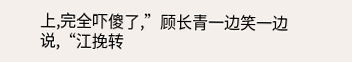上,完全吓傻了,”顾长青一边笑一边说,“江挽转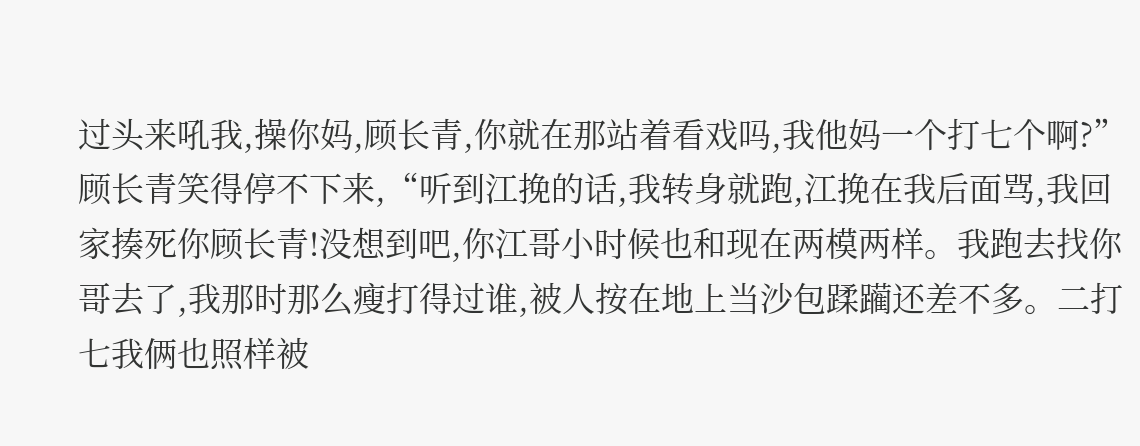过头来吼我,操你妈,顾长青,你就在那站着看戏吗,我他妈一个打七个啊?”
顾长青笑得停不下来,“听到江挽的话,我转身就跑,江挽在我后面骂,我回家揍死你顾长青!没想到吧,你江哥小时候也和现在两模两样。我跑去找你哥去了,我那时那么瘦打得过谁,被人按在地上当沙包蹂躏还差不多。二打七我俩也照样被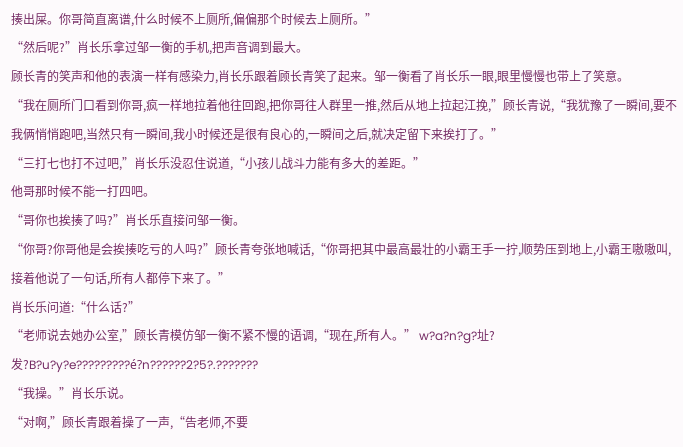揍出屎。你哥简直离谱,什么时候不上厕所,偏偏那个时候去上厕所。”
“然后呢?”肖长乐拿过邹一衡的手机,把声音调到最大。
顾长青的笑声和他的表演一样有感染力,肖长乐跟着顾长青笑了起来。邹一衡看了肖长乐一眼,眼里慢慢也带上了笑意。
“我在厕所门口看到你哥,疯一样地拉着他往回跑,把你哥往人群里一推,然后从地上拉起江挽,”顾长青说,“我犹豫了一瞬间,要不我俩悄悄跑吧,当然只有一瞬间,我小时候还是很有良心的,一瞬间之后,就决定留下来挨打了。”
“三打七也打不过吧,”肖长乐没忍住说道,“小孩儿战斗力能有多大的差距。”
他哥那时候不能一打四吧。
“哥你也挨揍了吗?”肖长乐直接问邹一衡。
“你哥?你哥他是会挨揍吃亏的人吗?”顾长青夸张地喊话,“你哥把其中最高最壮的小霸王手一拧,顺势压到地上,小霸王嗷嗷叫,接着他说了一句话,所有人都停下来了。”
肖长乐问道:“什么话?”
“老师说去她办公室,”顾长青模仿邹一衡不紧不慢的语调,“现在,所有人。” w?a?n?g?址?发?B?u?y?e?????????é?n??????2?5?.???????
“我操。”肖长乐说。
“对啊,”顾长青跟着操了一声,“告老师,不要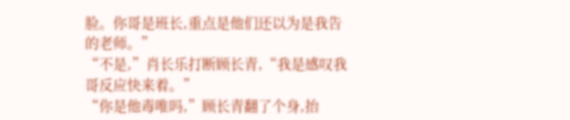脸。你哥是班长,重点是他们还以为是我告的老师。”
“不是,”肖长乐打断顾长青,“我是感叹我哥反应快来着。”
“你是他毒唯吗,”顾长青翻了个身,抬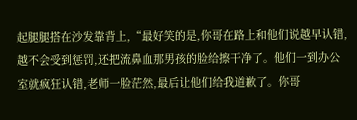起腿腿搭在沙发靠背上,“最好笑的是,你哥在路上和他们说越早认错,越不会受到惩罚,还把流鼻血那男孩的脸给擦干净了。他们一到办公室就疯狂认错,老师一脸茫然,最后让他们给我道歉了。你哥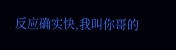反应确实快,我叫你哥的